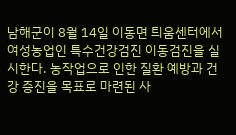남해군이 8월 14일 이동면 틔움센터에서 여성농업인 특수건강검진 이동검진을 실시한다. 농작업으로 인한 질환 예방과 건강 증진을 목표로 마련된 사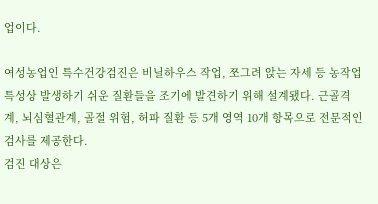업이다.

여성농업인 특수건강검진은 비닐하우스 작업, 쪼그려 앉는 자세 등 농작업 특성상 발생하기 쉬운 질환들을 조기에 발견하기 위해 설계됐다. 근골격계, 뇌심혈관계, 골절 위험, 허파 질환 등 5개 영역 10개 항목으로 전문적인 검사를 제공한다.
검진 대상은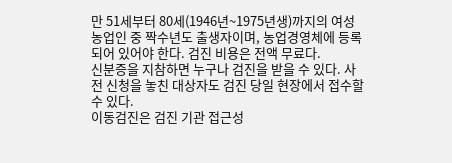만 51세부터 80세(1946년~1975년생)까지의 여성농업인 중 짝수년도 출생자이며, 농업경영체에 등록되어 있어야 한다. 검진 비용은 전액 무료다.
신분증을 지참하면 누구나 검진을 받을 수 있다. 사전 신청을 놓친 대상자도 검진 당일 현장에서 접수할 수 있다.
이동검진은 검진 기관 접근성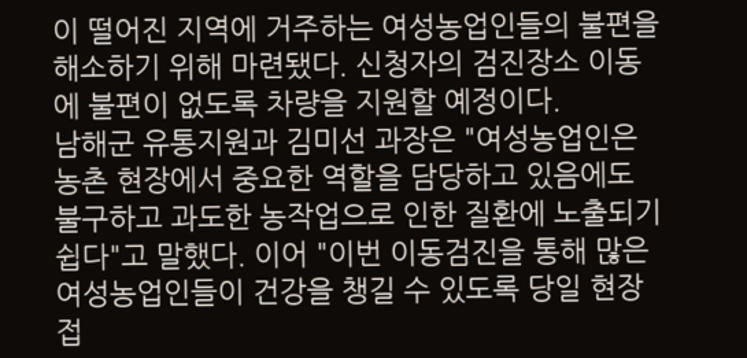이 떨어진 지역에 거주하는 여성농업인들의 불편을 해소하기 위해 마련됐다. 신청자의 검진장소 이동에 불편이 없도록 차량을 지원할 예정이다.
남해군 유통지원과 김미선 과장은 "여성농업인은 농촌 현장에서 중요한 역할을 담당하고 있음에도 불구하고 과도한 농작업으로 인한 질환에 노출되기 쉽다"고 말했다. 이어 "이번 이동검진을 통해 많은 여성농업인들이 건강을 챙길 수 있도록 당일 현장 접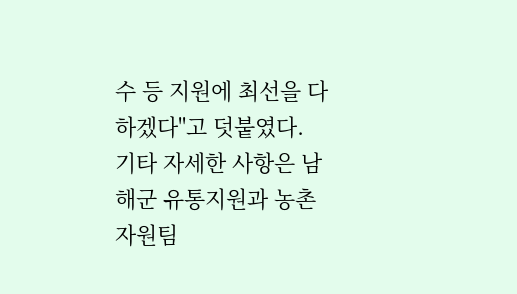수 등 지원에 최선을 다하겠다"고 덧붙였다.
기타 자세한 사항은 남해군 유통지원과 농촌자원팀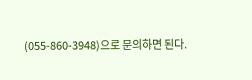(055-860-3948)으로 문의하면 된다.